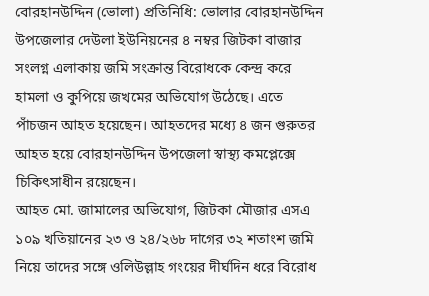বোরহানউদ্দিন (ভোলা) প্রতিনিধি: ভোলার বোরহানউদ্দিন উপজেলার দেউলা ইউনিয়নের ৪ নম্বর জিটকা বাজার সংলগ্ন এলাকায় জমি সংক্রান্ত বিরোধকে কেন্দ্র করে হামলা ও কুপিয়ে জখমের অভিযোগ উঠেছে। এতে পাঁচজন আহত হয়েছেন। আহতদের মধ্যে ৪ জন গুরুতর আহত হয়ে বোরহানউদ্দিন উপজেলা স্বাস্থ্য কমপ্লেক্সে চিকিৎসাধীন রয়েছেন।
আহত মো. জামালের অভিযোগ, জিটকা মৌজার এসএ ১০৯ খতিয়ানের ২৩ ও ২৪/২৬৮ দাগের ৩২ শতাংশ জমি নিয়ে তাদের সঙ্গে ওলিউল্লাহ গংয়ের দীর্ঘদিন ধরে বিরোধ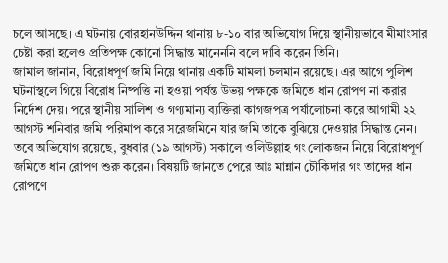চলে আসছে। এ ঘটনায় বোরহানউদ্দিন থানায় ৮-১০ বার অভিযোগ দিয়ে স্থানীয়ভাবে মীমাংসার চেষ্টা করা হলেও প্রতিপক্ষ কোনো সিদ্ধান্ত মানেননি বলে দাবি করেন তিনি।
জামাল জানান, বিরোধপূর্ণ জমি নিয়ে থানায় একটি মামলা চলমান রয়েছে। এর আগে পুলিশ ঘটনাস্থলে গিয়ে বিরোধ নিষ্পত্তি না হওয়া পর্যন্ত উভয় পক্ষকে জমিতে ধান রোপণ না করার নির্দেশ দেয়। পরে স্থানীয় সালিশ ও গণ্যমান্য ব্যক্তিরা কাগজপত্র পর্যালোচনা করে আগামী ২২ আগস্ট শনিবার জমি পরিমাপ করে সরেজমিনে যার জমি তাকে বুঝিয়ে দেওয়ার সিদ্ধান্ত নেন।
তবে অভিযোগ রয়েছে, বুধবার (১৯ আগস্ট) সকালে ওলিউল্লাহ গং লোকজন নিয়ে বিরোধপূর্ণ জমিতে ধান রোপণ শুরু করেন। বিষয়টি জানতে পেরে আঃ মান্নান চৌকিদার গং তাদের ধান রোপণে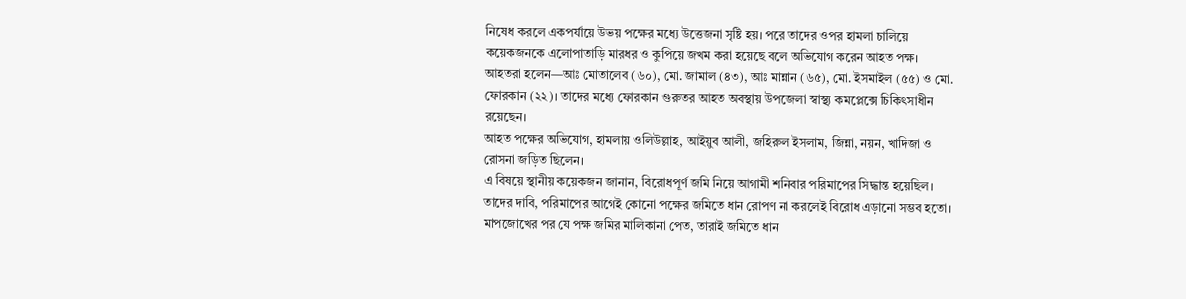নিষেধ করলে একপর্যায়ে উভয় পক্ষের মধ্যে উত্তেজনা সৃষ্টি হয়। পরে তাদের ওপর হামলা চালিয়ে কয়েকজনকে এলোপাতাড়ি মারধর ও কুপিয়ে জখম করা হয়েছে বলে অভিযোগ করেন আহত পক্ষ।
আহতরা হলেন—আঃ মোতালেব (৬০), মো. জামাল (৪৩), আঃ মান্নান (৬৫), মো. ইসমাইল (৫৫) ও মো. ফোরকান (২২)। তাদের মধ্যে ফোরকান গুরুতর আহত অবস্থায় উপজেলা স্বাস্থ্য কমপ্লেক্সে চিকিৎসাধীন রয়েছেন।
আহত পক্ষের অভিযোগ, হামলায় ওলিউল্লাহ, আইয়ুব আলী, জহিরুল ইসলাম, জিন্না, নয়ন, খাদিজা ও রোসনা জড়িত ছিলেন।
এ বিষয়ে স্থানীয় কয়েকজন জানান, বিরোধপূর্ণ জমি নিয়ে আগামী শনিবার পরিমাপের সিদ্ধান্ত হয়েছিল। তাদের দাবি, পরিমাপের আগেই কোনো পক্ষের জমিতে ধান রোপণ না করলেই বিরোধ এড়ানো সম্ভব হতো। মাপজোখের পর যে পক্ষ জমির মালিকানা পেত, তারাই জমিতে ধান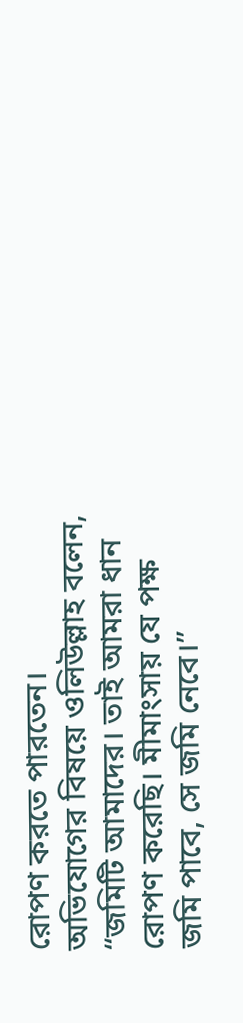রোপণ করতে পারতেন।
অভিযোগের বিষয়ে ওলিউল্লাহ বলেন, “জমিটি আমাদের। তাই আমরা ধান রোপণ করেছি। মীমাংসায় যে পক্ষ জমি পাবে, সে জমি নেবে।”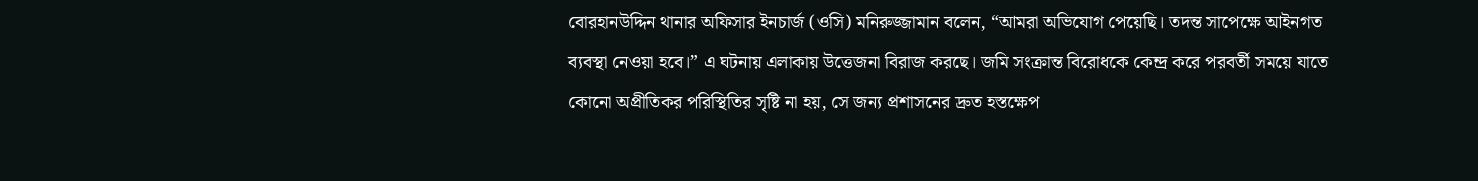বোরহানউদ্দিন থানার অফিসার ইনচার্জ (ওসি) মনিরুজ্জামান বলেন, “আমরা অভিযোগ পেয়েছি। তদন্ত সাপেক্ষে আইনগত ব্যবস্থা নেওয়া হবে।” এ ঘটনায় এলাকায় উত্তেজনা বিরাজ করছে। জমি সংক্রান্ত বিরোধকে কেন্দ্র করে পরবর্তী সময়ে যাতে কোনো অপ্রীতিকর পরিস্থিতির সৃষ্টি না হয়, সে জন্য প্রশাসনের দ্রুত হস্তক্ষেপ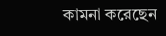কামনা করেছেন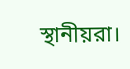স্থানীয়রা।